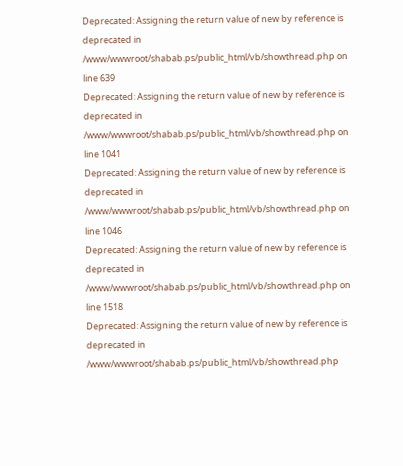Deprecated: Assigning the return value of new by reference is deprecated in /www/wwwroot/shabab.ps/public_html/vb/showthread.php on line 639
Deprecated: Assigning the return value of new by reference is deprecated in /www/wwwroot/shabab.ps/public_html/vb/showthread.php on line 1041
Deprecated: Assigning the return value of new by reference is deprecated in /www/wwwroot/shabab.ps/public_html/vb/showthread.php on line 1046
Deprecated: Assigning the return value of new by reference is deprecated in /www/wwwroot/shabab.ps/public_html/vb/showthread.php on line 1518
Deprecated: Assigning the return value of new by reference is deprecated in /www/wwwroot/shabab.ps/public_html/vb/showthread.php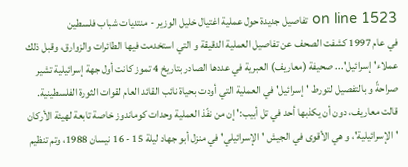on line 1523 تفاصيل جديدة حول عملية اغتيال خليل الوزير - منتديات شباب فلسطين
في عام 1997 كشفت الصحف عن تفاصيل العملية الدقيقة و التي استخدمت فيها الطائرات والزوارق، وقبل ذلك عملاء'إسرائيل'... صحيفة (معاريف) العبرية في عددها الصادر بتاريخ 4 تموز كانت أول جهة إسرائيلية تشير صراحةً و بالتفصيل لتورط 'إسرائيل' في العملية التي أودت بحياة نائب القائد العام لقوات الثورة الفلسطينية.
قالت معاريف، دون أن يكذبها أحد في تل أبيب:' إن من نفّذ العملية وحدات كوماندوز خاصة تابعة لهيئة الأركان 'الإسرائيلية'، و هي الأقوى في الجيش 'الإسرائيلي' في منزل أبو جهاد ليلة 15 - 16 نيسان 1988، وتم تنظيم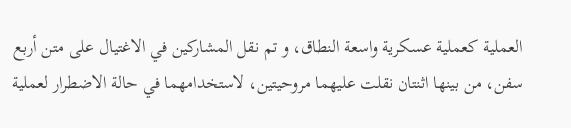العملية كعملية عسكرية واسعة النطاق، و تم نقل المشاركين في الاغتيال على متن أربع سفن، من بينها اثنتان نقلت عليهما مروحيتين، لاستخدامهما في حالة الاضطرار لعملية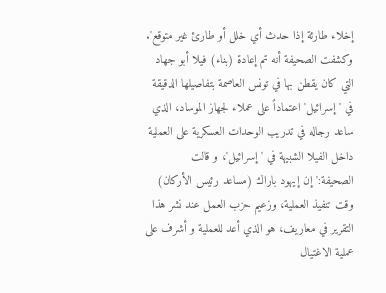إخلاء طارئة إذا حدث أي خلل أو طارئ غير متوقع'.
وكشفت الصحيفة أنه تم إعادة (بناء) فيلا أبو جهاد التي كان يقطن بها في تونس العاصمة بتفاصيلها الدقيقة في 'إسرائيل' اعتماداً على عملاء لجهاز الموساد، الذي ساعد رجاله في تدريب الوحدات العسكرية على العملية داخل الفيلا الشبيهة في 'إسرائيل'، و قالت الصحيفة:'إن إيهود باراك (مساعد رئيس الأركان) وقت تنفيذ العملية، وزعيم حزب العمل عند نشر هذا التقرير في معاريف، هو الذي أعد للعملية و أشرف على عملية الاغتيال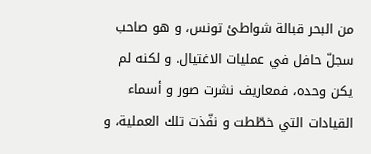من البحر قبالة شواطئ تونس، و هو صاحب سجلّ حافل في عمليات الاغتيال. و لكنه لم يكن وحده، فمعاريف نشرت صور و أسماء القيادات التي خطّطت و نفّذت تلك العملية، و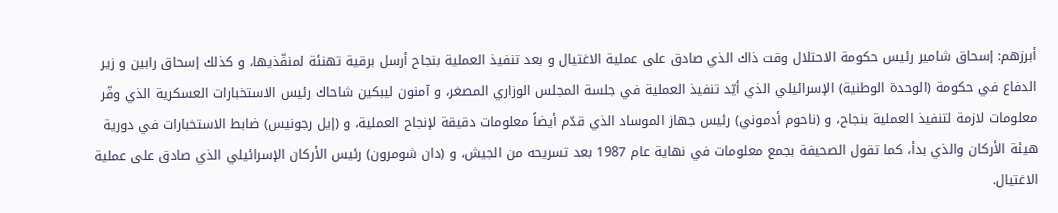أبرزهم: إسحاق شامير رئيس حكومة الاحتلال وقت ذاك الذي صادق على عملية الاغتيال و بعد تنفيذ العملية بنجاح أرسل برقية تهنئة لمنفّذيها، و كذلك إسحاق رابين و زير الدفاع في حكومة (الوحدة الوطنية) الإسرائيلي الذي أيّد تنفيذ العملية في جلسة المجلس الوزاري المصغر، و آمنون ليبكين شاحاك رئيس الاستخبارات العسكرية الذي وفّر معلومات لازمة لتنفيذ العملية بنجاح، و (ناحوم أدموني) رئيس جهاز الموساد الذي قدّم أيضاً معلومات دقيقة لإنجاح العملية، و (إيل رجونيس) ضابط الاستخبارات في دورية هيئة الأركان والذي بدأ، كما تقول الصحيفة بجمع معلومات في نهاية عام 1987 بعد تسريحه من الجيش، و (دان شومرون) رئيس الأركان الإسرائيلي الذي صادق على عملية الاغتيال.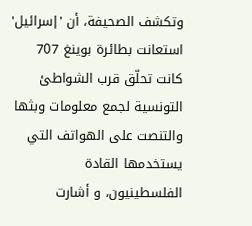وتكشف الصحيفة، أن 'إسرائيل' استعانت بطائرة بوينغ 707 كانت تحلّق قرب الشواطئ التونسية لجمع معلومات وبثها والتنصت على الهواتف التي يستخدمها القادة الفلسطينيون، و أشارت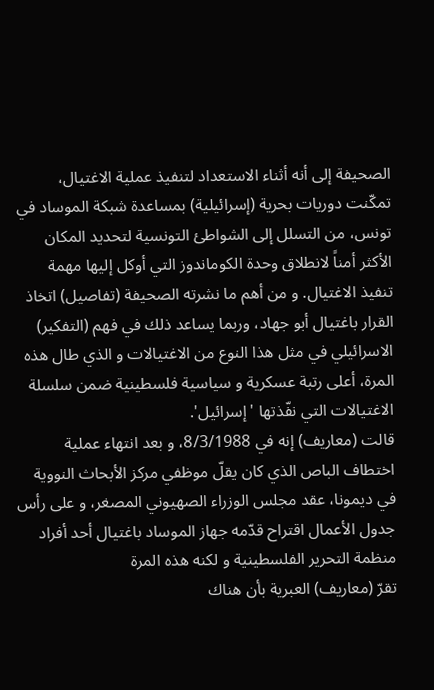الصحيفة إلى أنه أثناء الاستعداد لتنفيذ عملية الاغتيال، تمكّنت دوريات بحرية (إسرائيلية) بمساعدة شبكة الموساد في تونس، من التسلل إلى الشواطئ التونسية لتحديد المكان الأكثر أمناً لانطلاق وحدة الكوماندوز التي أوكل إليها مهمة تنفيذ الاغتيال. و من أهم ما نشرته الصحيفة (تفاصيل) اتخاذ القرار باغتيال أبو جهاد، وربما يساعد ذلك في فهم (التفكير) الاسرائيلي في مثل هذا النوع من الاغتيالات و الذي طال هذه المرة، أعلى رتبة عسكرية و سياسية فلسطينية ضمن سلسلة الاغتيالات التي نفّذتها 'إسرائيل'.
قالت (معاريف) إنه في 8/3/1988، و بعد انتهاء عملية اختطاف الباص الذي كان يقلّ موظفي مركز الأبحاث النووية في ديمونا، عقد مجلس الوزراء الصهيوني المصغر، و على رأس جدول الأعمال اقتراح قدّمه جهاز الموساد باغتيال أحد أفراد منظمة التحرير الفلسطينية و لكنه هذه المرة
تقرّ (معاريف) العبرية بأن هناك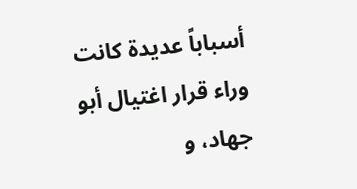أسباباً عديدة كانت وراء قرار اغتيال أبو جهاد، و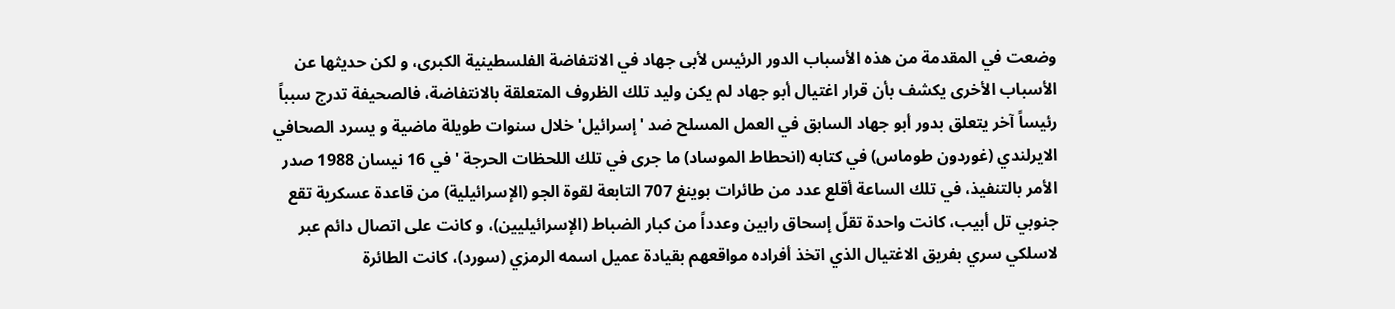وضعت في المقدمة من هذه الأسباب الدور الرئيس لأبى جهاد في الانتفاضة الفلسطينية الكبرى، و لكن حديثها عن الأسباب الأخرى يكشف بأن قرار اغتيال أبو جهاد لم يكن وليد تلك الظروف المتعلقة بالانتفاضة، فالصحيفة تدرج سبباً رئيساً آخر يتعلق بدور أبو جهاد السابق في العمل المسلح ضد 'إسرائيل' خلال سنوات طويلة ماضية و يسرد الصحافي الايرلندي (غوردون طوماس) في كتابه (انحطاط الموساد) ما جرى في تلك اللحظات الحرجة 'في 16 نيسان 1988 صدر الأمر بالتنفيذ، في تلك الساعة أقلع عدد من طائرات بوينغ 707 التابعة لقوة الجو (الإسرائيلية) من قاعدة عسكرية تقع جنوبي تل أبيب، كانت واحدة تقلّ إسحاق رابين وعدداً من كبار الضباط (الإسرائيليين)، و كانت على اتصال دائم عبر لاسلكي سري بفريق الاغتيال الذي اتخذ أفراده مواقعهم بقيادة عميل اسمه الرمزي (سورد)، كانت الطائرة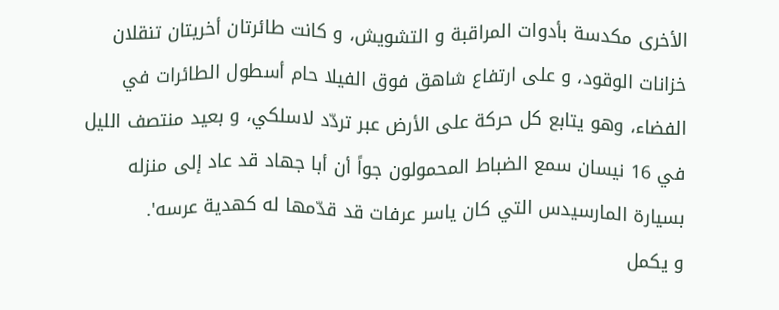الأخرى مكدسة بأدوات المراقبة و التشويش، و كانت طائرتان أخريتان تنقلان خزانات الوقود، و على ارتفاع شاهق فوق الفيلا حام أسطول الطائرات في الفضاء، وهو يتابع كل حركة على الأرض عبر تردّد لاسلكي، و بعيد منتصف الليل في 16 نيسان سمع الضباط المحمولون جواً أن أبا جهاد قد عاد إلى منزله بسيارة المارسيدس التي كان ياسر عرفات قد قدّمها له كهدية عرسه'.
و يكمل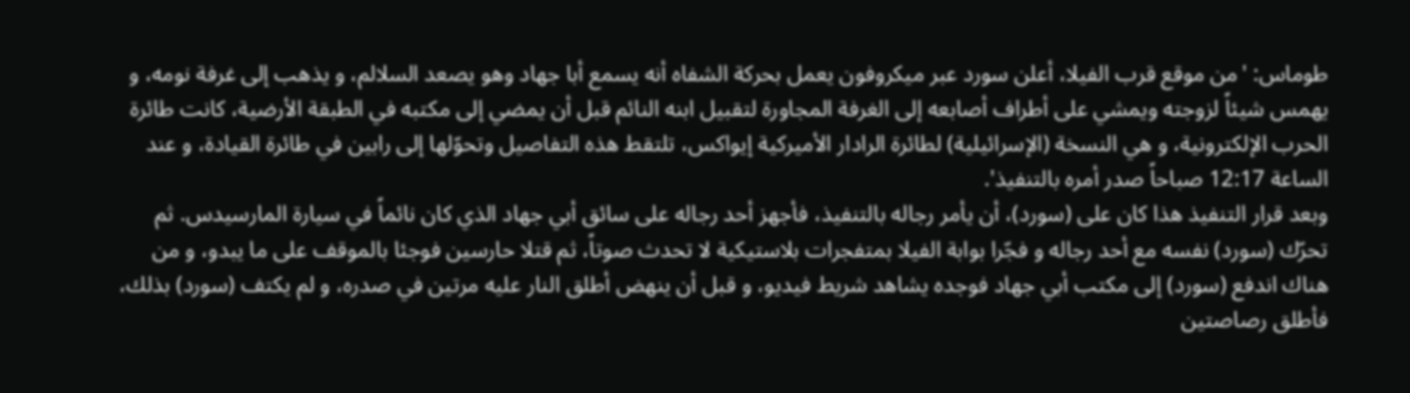طوماس: 'من موقع قرب الفيلا، أعلن سورد عبر ميكروفون يعمل بحركة الشفاه أنه يسمع أبا جهاد وهو يصعد السلالم، و يذهب إلى غرفة نومه، و يهمس شيئاً لزوجته ويمشي على أطراف أصابعه إلى الغرفة المجاورة لتقبيل ابنه النائم قبل أن يمضي إلى مكتبه في الطبقة الأرضية، كانت طائرة الحرب الإلكترونية، و هي النسخة (الإسرائيلية) لطائرة الرادار الأميركية إيواكس، تلتقط هذه التفاصيل وتحوّلها إلى رابين في طائرة القيادة، و عند الساعة 12:17 صباحاً صدر أمره بالتنفيذ'.
وبعد قرار التنفيذ هذا كان على (سورد)، أن يأمر رجاله بالتنفيذ، فأجهز أحد رجاله على سائق أبي جهاد الذي كان نائماً في سيارة المارسيدس. ثم تحرّك (سورد) نفسه مع أحد رجاله و فجّرا بوابة الفيلا بمتفجرات بلاستيكية لا تحدث صوتاً، ثم قتلا حارسين فوجئا بالموقف على ما يبدو، و من هناك اندفع (سورد) إلى مكتب أبي جهاد فوجده يشاهد شريط فيديو، و قبل أن ينهض أطلق النار عليه مرتين في صدره، و لم يكتف (سورد) بذلك، فأطلق رصاصتين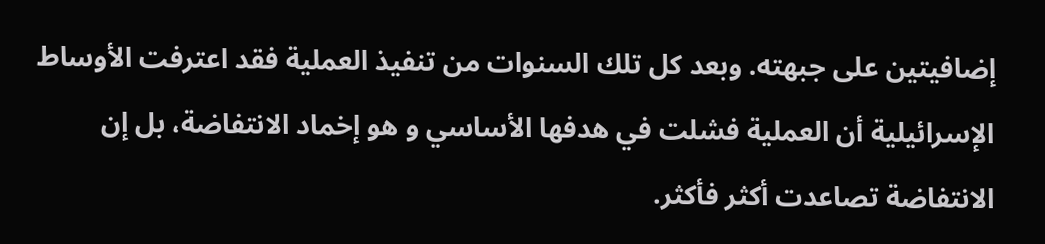إضافيتين على جبهته. وبعد كل تلك السنوات من تنفيذ العملية فقد اعترفت الأوساط الإسرائيلية أن العملية فشلت في هدفها الأساسي و هو إخماد الانتفاضة، بل إن الانتفاضة تصاعدت أكثر فأكثر.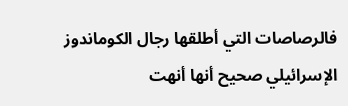فالرصاصات التي أطلقها رجال الكوماندوز الإسرائيلي صحيح أنها أنهت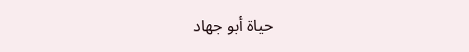حياة أبو جهاد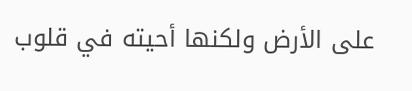على الأرض ولكنها أحيته في قلوب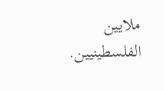ملايين الفلسطينيين.